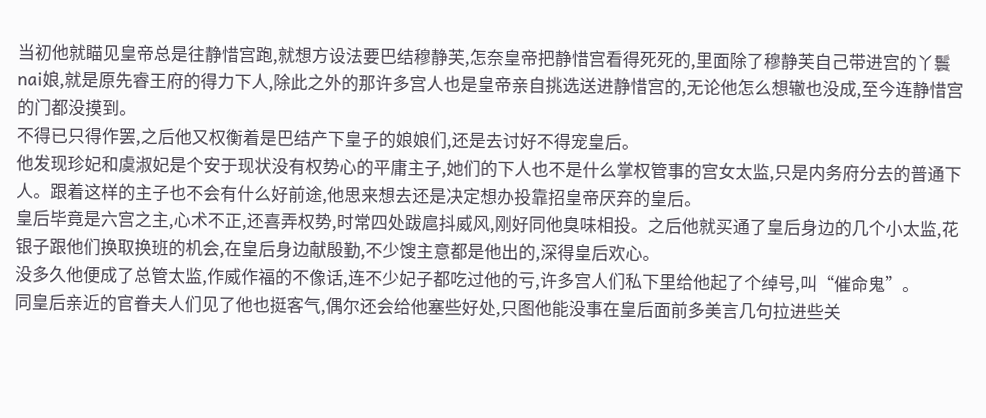当初他就瞄见皇帝总是往静惜宫跑,就想方设法要巴结穆静芙,怎奈皇帝把静惜宫看得死死的,里面除了穆静芙自己带进宫的丫鬟nai娘,就是原先睿王府的得力下人,除此之外的那许多宫人也是皇帝亲自挑选送进静惜宫的,无论他怎么想辙也没成,至今连静惜宫的门都没摸到。
不得已只得作罢,之后他又权衡着是巴结产下皇子的娘娘们,还是去讨好不得宠皇后。
他发现珍妃和虞淑妃是个安于现状没有权势心的平庸主子,她们的下人也不是什么掌权管事的宫女太监,只是内务府分去的普通下人。跟着这样的主子也不会有什么好前途,他思来想去还是决定想办投靠招皇帝厌弃的皇后。
皇后毕竟是六宫之主,心术不正,还喜弄权势,时常四处跋扈抖威风,刚好同他臭味相投。之后他就买通了皇后身边的几个小太监,花银子跟他们换取换班的机会,在皇后身边献殷勤,不少馊主意都是他出的,深得皇后欢心。
没多久他便成了总管太监,作威作福的不像话,连不少妃子都吃过他的亏,许多宫人们私下里给他起了个绰号,叫“催命鬼”。
同皇后亲近的官眷夫人们见了他也挺客气,偶尔还会给他塞些好处,只图他能没事在皇后面前多美言几句拉进些关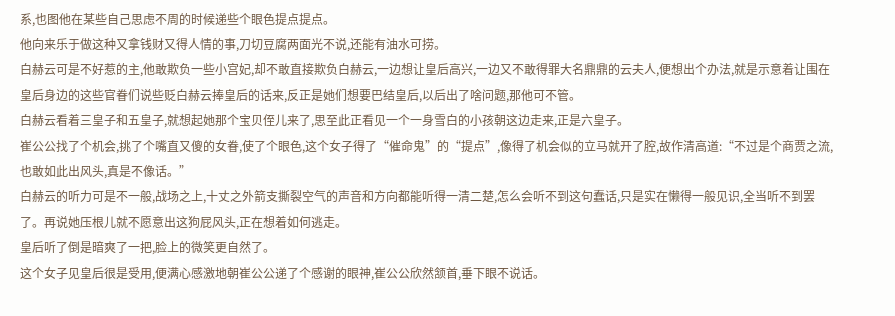系,也图他在某些自己思虑不周的时候递些个眼色提点提点。
他向来乐于做这种又拿钱财又得人情的事,刀切豆腐两面光不说,还能有油水可捞。
白赫云可是不好惹的主,他敢欺负一些小宫妃,却不敢直接欺负白赫云,一边想让皇后高兴,一边又不敢得罪大名鼎鼎的云夫人,便想出个办法,就是示意着让围在皇后身边的这些官眷们说些贬白赫云捧皇后的话来,反正是她们想要巴结皇后,以后出了啥问题,那他可不管。
白赫云看着三皇子和五皇子,就想起她那个宝贝侄儿来了,思至此正看见一个一身雪白的小孩朝这边走来,正是六皇子。
崔公公找了个机会,挑了个嘴直又傻的女眷,使了个眼色,这个女子得了“催命鬼”的“提点”,像得了机会似的立马就开了腔,故作清高道:“不过是个商贾之流,也敢如此出风头,真是不像话。”
白赫云的听力可是不一般,战场之上,十丈之外箭支撕裂空气的声音和方向都能听得一清二楚,怎么会听不到这句蠢话,只是实在懒得一般见识,全当听不到罢了。再说她压根儿就不愿意出这狗屁风头,正在想着如何逃走。
皇后听了倒是暗爽了一把,脸上的微笑更自然了。
这个女子见皇后很是受用,便满心感激地朝崔公公递了个感谢的眼神,崔公公欣然颔首,垂下眼不说话。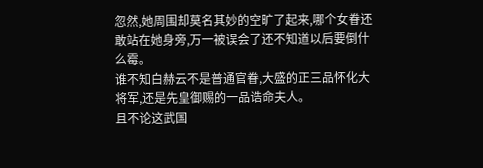忽然,她周围却莫名其妙的空旷了起来,哪个女眷还敢站在她身旁,万一被误会了还不知道以后要倒什么霉。
谁不知白赫云不是普通官眷,大盛的正三品怀化大将军,还是先皇御赐的一品诰命夫人。
且不论这武国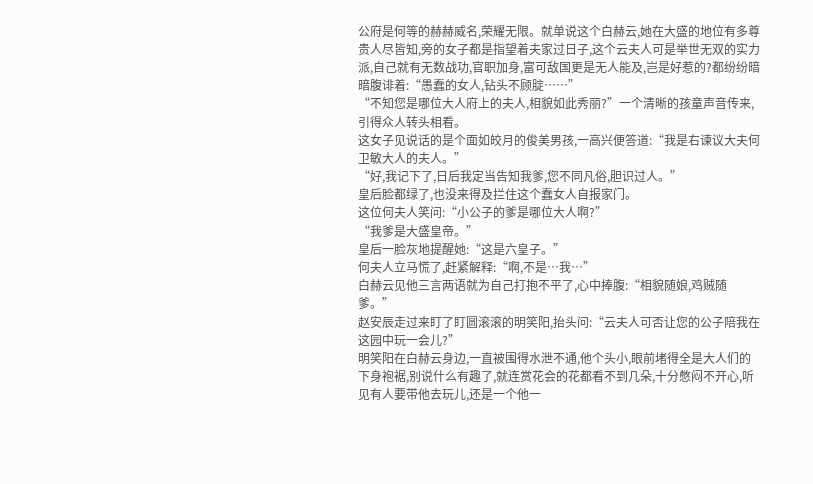公府是何等的赫赫威名,荣耀无限。就单说这个白赫云,她在大盛的地位有多尊贵人尽皆知,旁的女子都是指望着夫家过日子,这个云夫人可是举世无双的实力派,自己就有无数战功,官职加身,富可敌国更是无人能及,岂是好惹的?都纷纷暗暗腹诽着:“愚蠢的女人,钻头不顾腚……”
“不知您是哪位大人府上的夫人,相貌如此秀丽?”一个清晰的孩童声音传来,引得众人转头相看。
这女子见说话的是个面如皎月的俊美男孩,一高兴便答道:“我是右谏议大夫何卫敏大人的夫人。”
“好,我记下了,日后我定当告知我爹,您不同凡俗,胆识过人。”
皇后脸都绿了,也没来得及拦住这个蠢女人自报家门。
这位何夫人笑问:“小公子的爹是哪位大人啊?”
“我爹是大盛皇帝。”
皇后一脸灰地提醒她:“这是六皇子。”
何夫人立马慌了,赶紧解释:“啊,不是…我…”
白赫云见他三言两语就为自己打抱不平了,心中捧腹:“相貌随娘,鸡贼随爹。”
赵安辰走过来盯了盯圆滚滚的明笑阳,抬头问:“云夫人可否让您的公子陪我在这园中玩一会儿?”
明笑阳在白赫云身边,一直被围得水泄不通,他个头小,眼前堵得全是大人们的下身袍裾,别说什么有趣了,就连赏花会的花都看不到几朵,十分憋闷不开心,听见有人要带他去玩儿,还是一个他一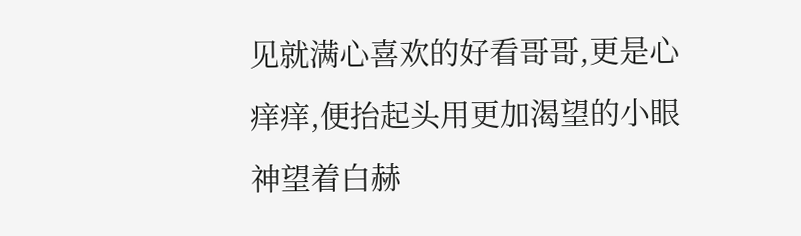见就满心喜欢的好看哥哥,更是心痒痒,便抬起头用更加渴望的小眼神望着白赫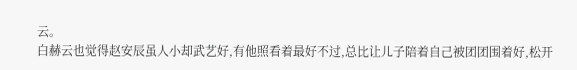云。
白赫云也觉得赵安辰虽人小却武艺好,有他照看着最好不过,总比让儿子陪着自己被团团围着好,松开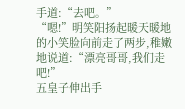手道:“去吧。”
“嗯!”明笑阳扬起暖天暖地的小笑脸向前走了两步,稚嫩地说道:“漂亮哥哥,我们走吧!”
五皇子伸出手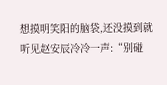想摸明笑阳的脑袋,还没摸到就听见赵安辰冷冷一声:“别碰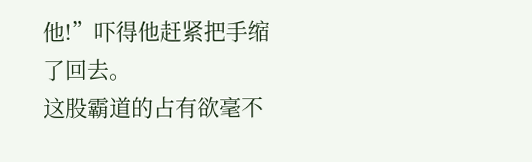他!”吓得他赶紧把手缩了回去。
这股霸道的占有欲毫不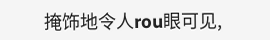掩饰地令人rou眼可见,